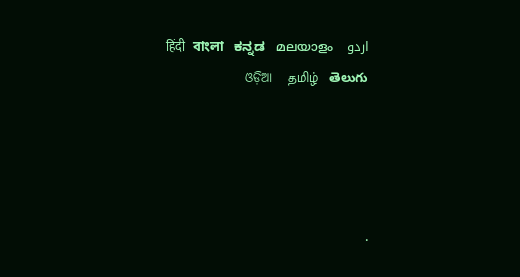اردو   हिंदी   বাংলা   ಕನ್ನಡ   മലയാളം   ଓଡ଼ିଆ   தமிழ்   తెలుగు




.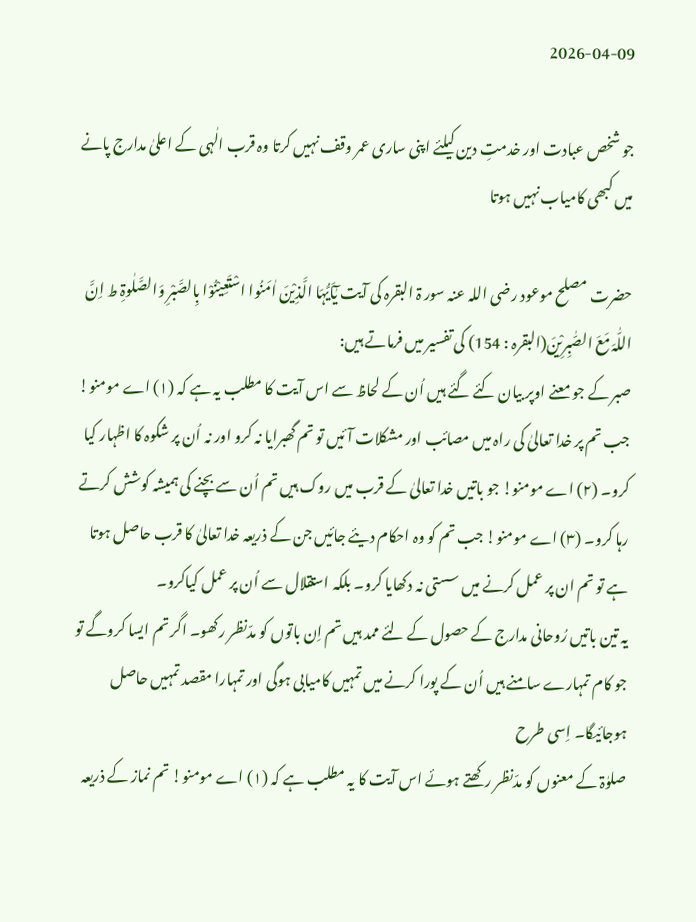2026-04-09

جو شخص عبادت اور خدمتِ دین کیلئے اپنی ساری عمر وقف نہیں کرتا وہ قرب الٰہی کے اعلیٰ مدارج پانے میں کبھی کامیاب نہیں ہوتا

حضرت مصلح موعود رضی اللہ عنہ سور ۃ البقرہ کی آیت یٰٓاَیُّہَا الَّذِیْنَ اٰمَنُوا اسْتَعِیْنُوْا بِالصَّبْرِ وَالصَّلٰوۃِ ط اِنَّ اللّٰہَ مَعَ الصّٰبِرِیْنَ(البقرہ : 154) کی تفسیر میں فرماتے ہیں:
صبر کے جو معنے اوپر بیان کئے گئے ہیں اُن کے لحاظ سے اس آیت کا مطلب یہ ہے کہ (۱) اے مومنو! جب تم پر خدا تعالیٰ کی راہ میں مصائب اور مشکلات آئیں تو تم گھبرایا نہ کرو اور نہ اُن پر شکوہ کا اظہار کیا کرو۔ (۲) اے مومنو! جو باتیں خدا تعالیٰ کے قرب میں روک ہیں تم اُن سے بچنے کی ہمیشہ کوشش کرتے رہا کرو۔ (۳) اے مومنو! جب تم کو وہ احکام دیئے جائیں جن کے ذریعہ خدا تعالیٰ کا قرب حاصل ہوتا ہے تو تم ان پر عمل کرنے میں سستی نہ دکھایا کرو۔ بلکہ استقلال سے اُن پر عمل کیاکرو۔
یہ تین باتیں رُوحانی مدارج کے حصول کے لئے ممد ہیں تم اِن باتوں کو مدّنظر رکھو۔ اگر تم ایسا کروگے تو جو کام تمہارے سامنے ہیں اُن کے پورا کرنے میں تمہیں کامیابی ہوگی اور تمہارا مقصد تمہیں حاصل ہوجائیگا۔ اِسی طرح
صلوٰۃ کے معنوں کو مدّنظر رکھتے ہوئے اس آیت کا یہ مطلب ہے کہ (۱) اے مومنو! تم نماز کے ذریعہ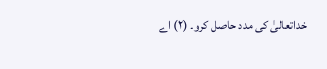خداتعالیٰ کی مدد حاصل کرو۔ (۲) اے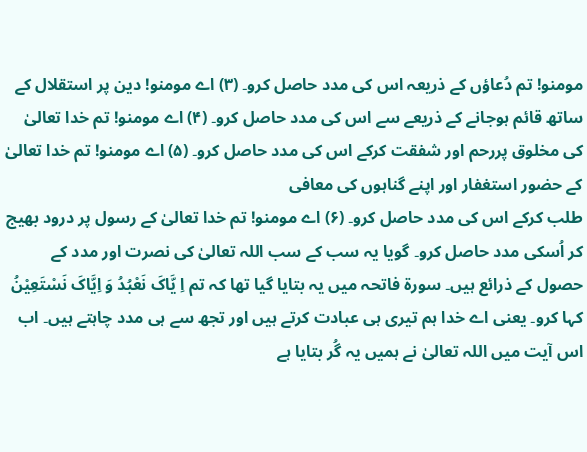مومنو! تم دُعاؤں کے ذریعہ اس کی مدد حاصل کرو۔ (۳) اے مومنو! دین پر استقلال کے ساتھ قائم ہوجانے کے ذریعے سے اس کی مدد حاصل کرو۔ (۴) اے مومنو! تم خدا تعالیٰ کی مخلوق پررحم اور شفقت کرکے اس کی مدد حاصل کرو۔ (۵) اے مومنو! تم خدا تعالیٰ کے حضور استغفار اور اپنے گناہوں کی معافی
طلب کرکے اس کی مدد حاصل کرو۔ (۶) اے مومنو! تم خدا تعالیٰ کے رسول پر درود بھیج کر اُسکی مدد حاصل کرو۔ گویا یہ سب کے سب اللہ تعالیٰ کی نصرت اور مدد کے حصول کے ذرائع ہیں۔ سورۃ فاتحہ میں یہ بتایا گیا تھا کہ تم اِ یَّاکَ نَعْبُدُ وَ اِیَّاکَ نَسْتَعِیْنُ کہا کرو۔ یعنی اے خدا ہم تیری ہی عبادت کرتے ہیں اور تجھ سے ہی مدد چاہتے ہیں۔ اب اس آیت میں اللہ تعالیٰ نے ہمیں یہ گُر بتایا ہے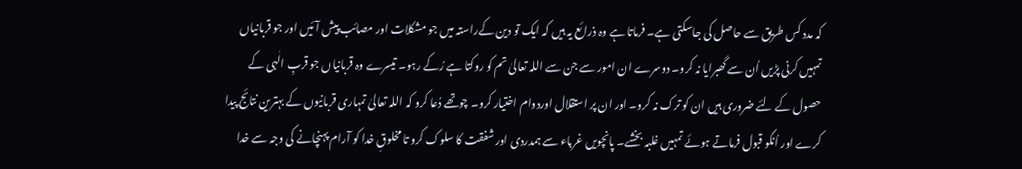کہ مدد کس طریق سے حاصل کی جاسکتی ہے۔ فرماتا ہے وہ ذرائع یہ ہیں کہ ایک تو دین کےراستہ میں جو مشکلات اور مصائب پیش آئیں اور جو قربانیاں تمہیں کرنی پڑیں اُن سے گھبرایا نہ کرو۔ دوسرے ان امور سے جن سے اللہ تعالیٰ تم کو روکتا ہے رُکے رہو۔ تیسرے وہ قربانیاں جو قربِ الٰہی کے حصول کے لئے ضروری ہیں ان کو ترک نہ کرو۔ اور ان پر استقلال اوردوام اختیار کرو۔ چوتھے دُعا کرو کہ اللہ تعالیٰ تمہاری قربانیوں کے بہترین نتائج پیدا کرے اور اُنکو قبول فرماتے ہوئے تمہیں غلبہ بخشے۔ پانچویں غرباء سے ہمدردی اور شفقت کا سلوک کرو تا مخلوقِ خدا کو آرام پہنچانے کی وجہ سے خدا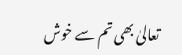تعالیٰ بھی تم سے خوش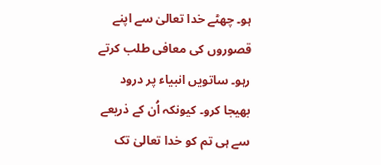ہو۔ چھٹے خدا تعالیٰ سے اپنے قصوروں کی معافی طلب کرتے رہو۔ ساتویں انبیاء پر درود بھیجا کرو۔ کیونکہ اُن کے ذریعے سے ہی تم کو خدا تعالیٰ تک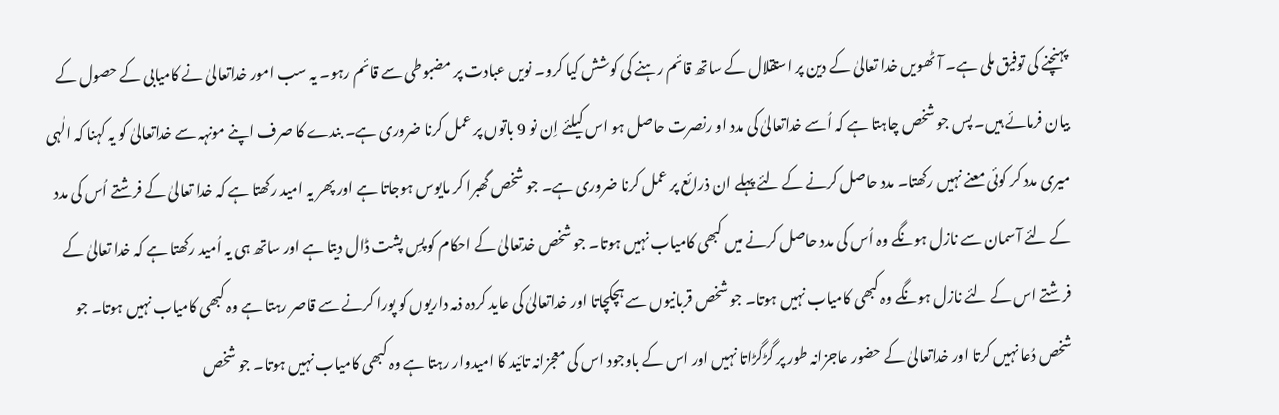پہنچنے کی توفیق ملی ہے۔ آٹھویں خدا تعالیٰ کے دین پر استقلال کے ساتھ قائم رہنے کی کوشش کیا کرو۔ نویں عبادت پر مضبوطی سے قائم رہو۔ یہ سب امور خداتعالیٰ نے کامیابی کے حصول کے بیان فرمائے ہیں۔ پس جو شخص چاہتا ہے کہ اُسے خداتعالیٰ کی مدد او رنصرت حاصل ہو اس کیلئے اِن نو 9 باتوں پر عمل کرنا ضروری ہے۔ بندے کا صرف اپنے مونہہ سے خداتعالیٰ کو یہ کہنا کہ الٰہی میری مدد کر کوئی معنے نہیں رکھتا۔ مدد حاصل کرنے کے لئے پہلے ان ذرائع پر عمل کرنا ضروری ہے۔ جو شخص گھبرا کر مایوس ہوجاتا ہے اور پھر یہ امید رکھتا ہے کہ خدا تعالیٰ کے فرشتے اُس کی مدد کے لئے آسمان سے نازل ہونگے وہ اُس کی مدد حاصل کرنے میں کبھی کامیاب نہیں ہوتا۔ جو شخص خدتعالیٰ کے احکام کو پسِ پشت ڈال دیتا ہے اور ساتھ ہی یہ اُمید رکھتا ہے کہ خدا تعالیٰ کے فرشتے اس کے لئے نازل ہونگے وہ کبھی کامیاب نہیں ہوتا۔ جو شخص قربانیوں سے ہچکچاتا اور خداتعالیٰ کی عاید کردہ ذمہ داریوں کو پورا کرنے سے قاصر رہتا ہے وہ کبھی کامیاب نہیں ہوتا۔ جو شخص دُعا نہیں کرتا اور خداتعالیٰ کے حضور عاجزانہ طور پر گڑگڑاتا نہیں اور اس کے باوجود اس کی معجزانہ تائید کا امیدوار رہتا ہے وہ کبھی کامیاب نہیں ہوتا۔ جو شخص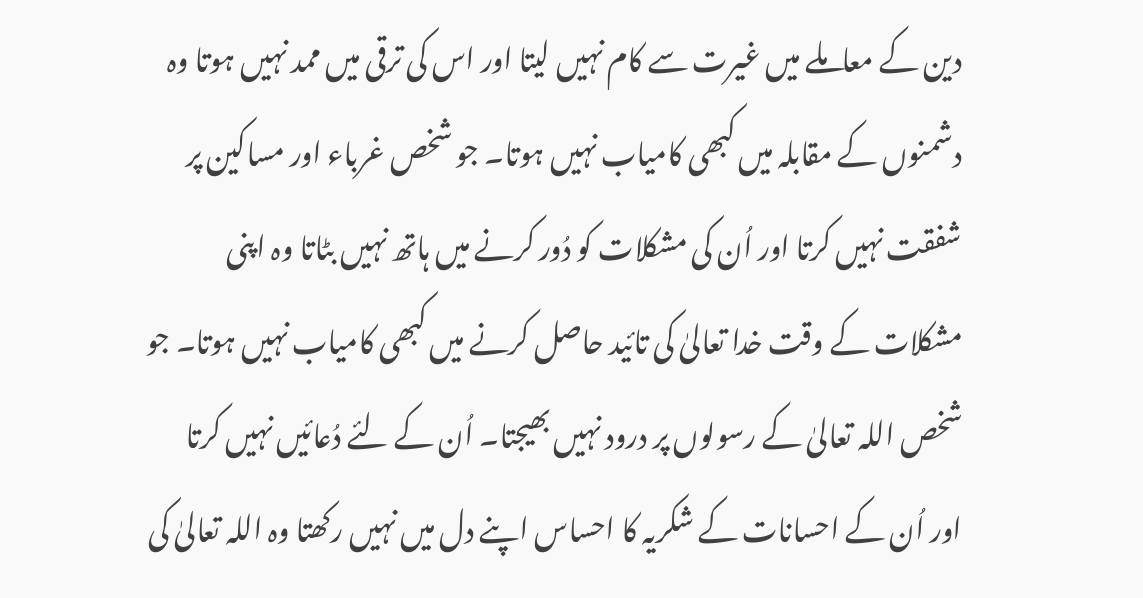دین کے معاملے میں غیرت سے کام نہیں لیتا اور اس کی ترقی میں ممد نہیں ہوتا وہ دشمنوں کے مقابلہ میں کبھی کامیاب نہیں ہوتا۔ جو شخص غرباء اور مساکین پر شفقت نہیں کرتا اور اُن کی مشکلات کو دُور کرنے میں ہاتھ نہیں بٹاتا وہ اپنی مشکلات کے وقت خدا تعالیٰ کی تائید حاصل کرنے میں کبھی کامیاب نہیں ہوتا۔ جو شخص اللہ تعالیٰ کے رسولوں پر درود نہیں بھیجتا۔ اُن کے لئے دُعائیں نہیں کرتا اور اُن کے احسانات کے شکریہ کا احساس اپنے دل میں نہیں رکھتا وہ اللہ تعالیٰ کی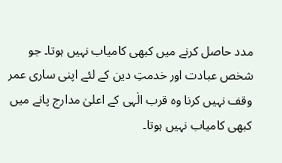مدد حاصل کرنے میں کبھی کامیاب نہیں ہوتا۔ جو شخص عبادت اور خدمتِ دین کے لئے اپنی ساری عمر وقف نہیں کرنا وہ قرب الٰہی کے اعلیٰ مدارج پانے میں کبھی کامیاب نہیں ہوتا۔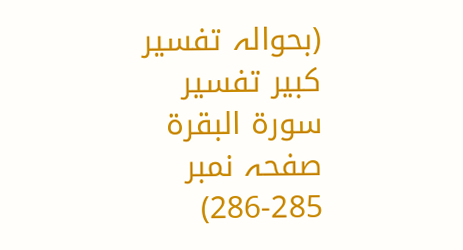(بحوالہ تفسیر کبیر تفسیر سورۃ البقرۃ صفحہ نمبر 285-286)